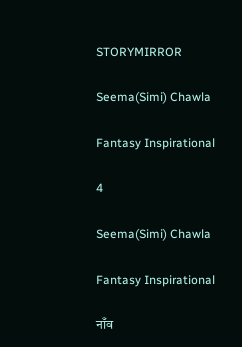STORYMIRROR

Seema(Simi) Chawla

Fantasy Inspirational

4

Seema(Simi) Chawla

Fantasy Inspirational

नाँव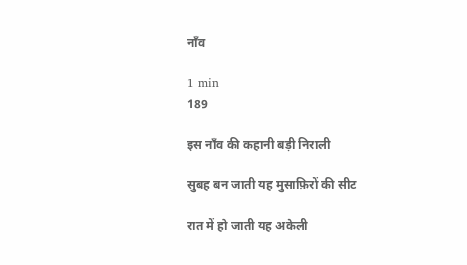नाँव

1 min
189

इस नाँव की कहानी बड़ी निराली

सुबह बन जाती यह मुसाफ़िरों की सीट

रात में हो जाती यह अकेली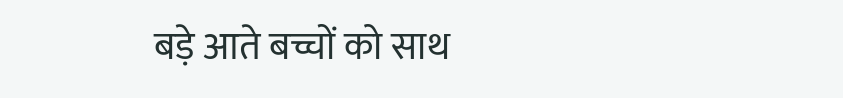बड़े आते बच्चों को साथ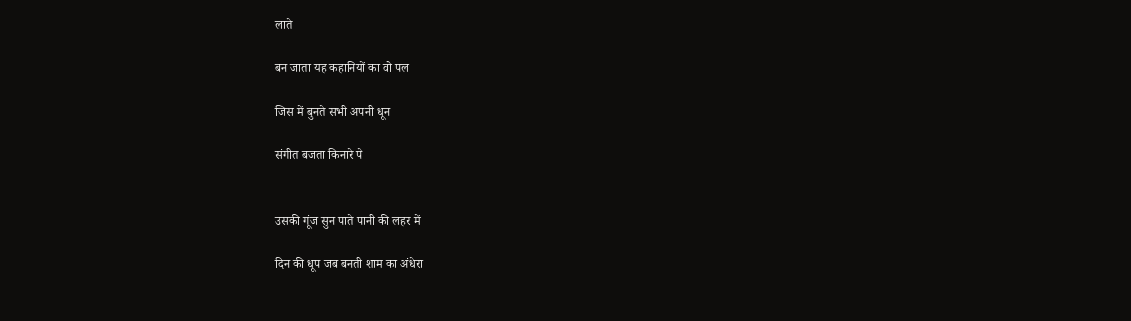लाते

बन जाता यह कहानियों का वो पल

जिस में बुनते सभी अपनी धून

संगीत बजता किनारे पे


उसकी गूंज सुन पाते पानी की लहर में

दिन की धूप जब बनती शाम का अंधेरा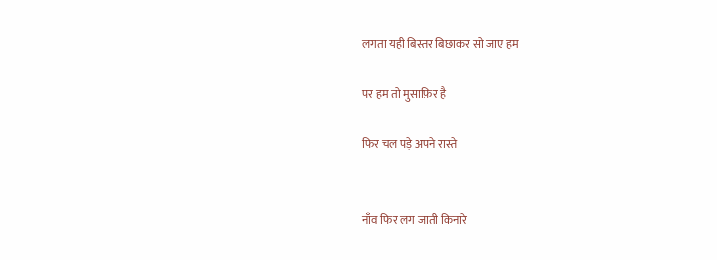लगता यही बिस्तर बिछाकर सो जाए हम

पर हम तो मुसाफ़िर है

फिर चल पड़े अपने रास्ते


नाँव फिर लग जाती किनारे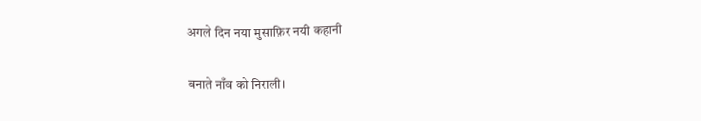अगले दिन नया मुसाफ़िर नयी कहानी

बनाते नाँव को निराली।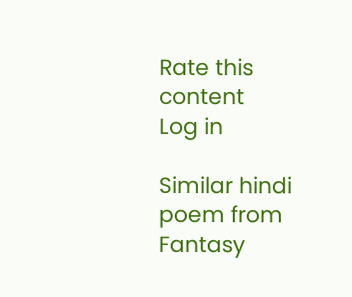Rate this content
Log in

Similar hindi poem from Fantasy